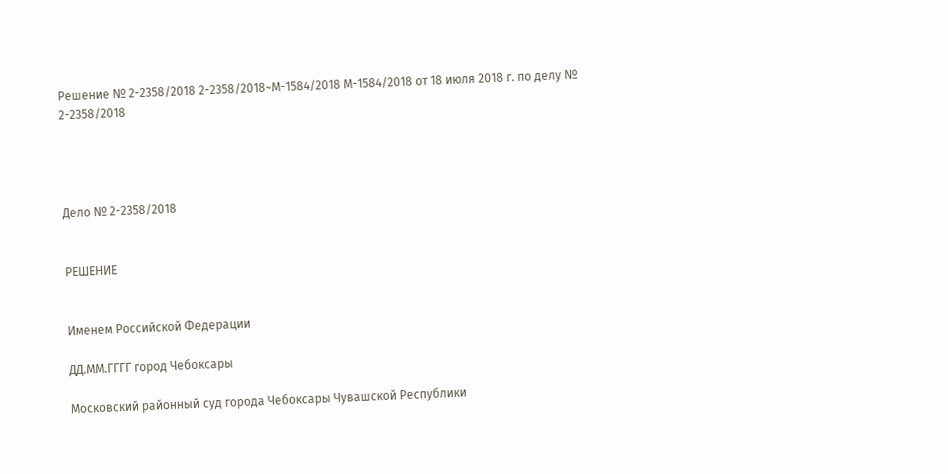Решение № 2-2358/2018 2-2358/2018~М-1584/2018 М-1584/2018 от 18 июля 2018 г. по делу № 2-2358/2018




Дело № 2-2358/2018


РЕШЕНИЕ


Именем Российской Федерации

ДД.ММ.ГГГГ город Чебоксары

Московский районный суд города Чебоксары Чувашской Республики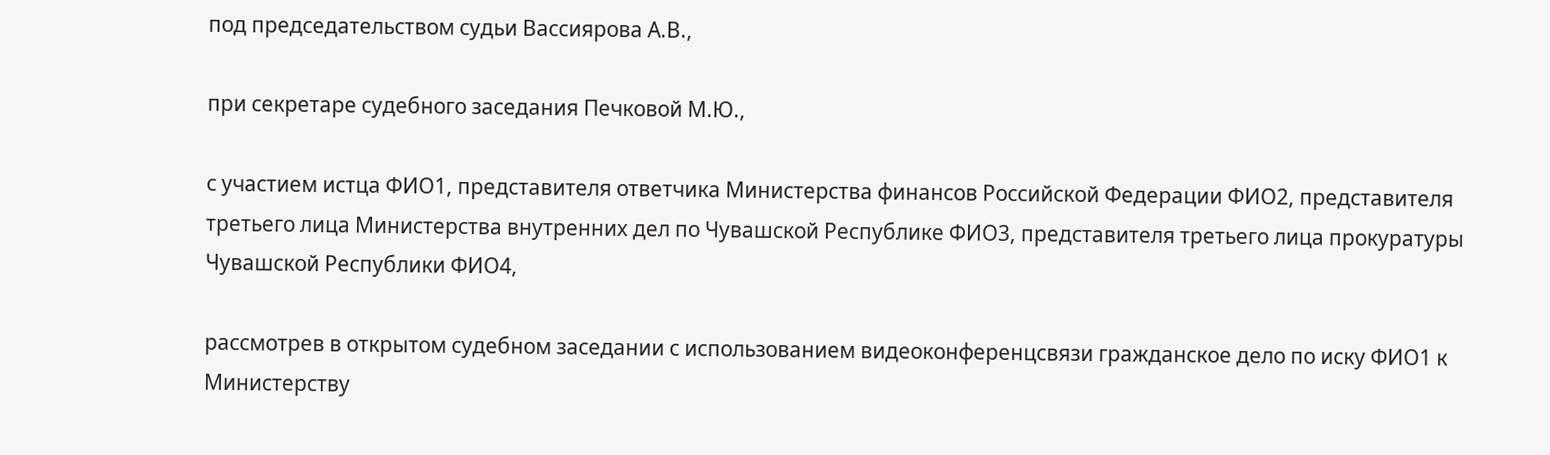под председательством судьи Вассиярова А.В.,

при секретаре судебного заседания Печковой М.Ю.,

с участием истца ФИО1, представителя ответчика Министерства финансов Российской Федерации ФИО2, представителя третьего лица Министерства внутренних дел по Чувашской Республике ФИО3, представителя третьего лица прокуратуры Чувашской Республики ФИО4,

рассмотрев в открытом судебном заседании с использованием видеоконференцсвязи гражданское дело по иску ФИО1 к Министерству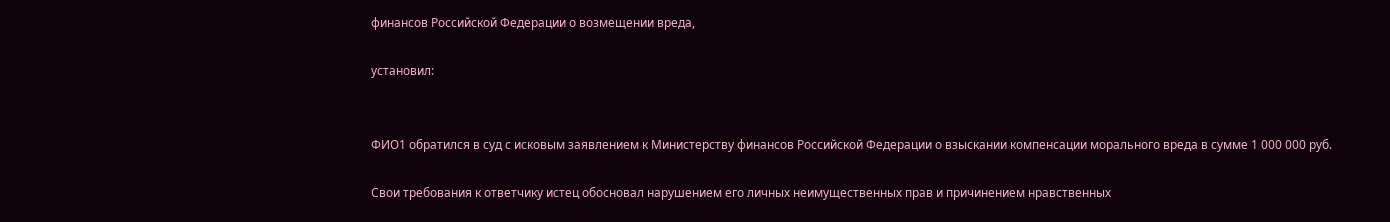финансов Российской Федерации о возмещении вреда,

установил:


ФИО1 обратился в суд с исковым заявлением к Министерству финансов Российской Федерации о взыскании компенсации морального вреда в сумме 1 000 000 руб.

Свои требования к ответчику истец обосновал нарушением его личных неимущественных прав и причинением нравственных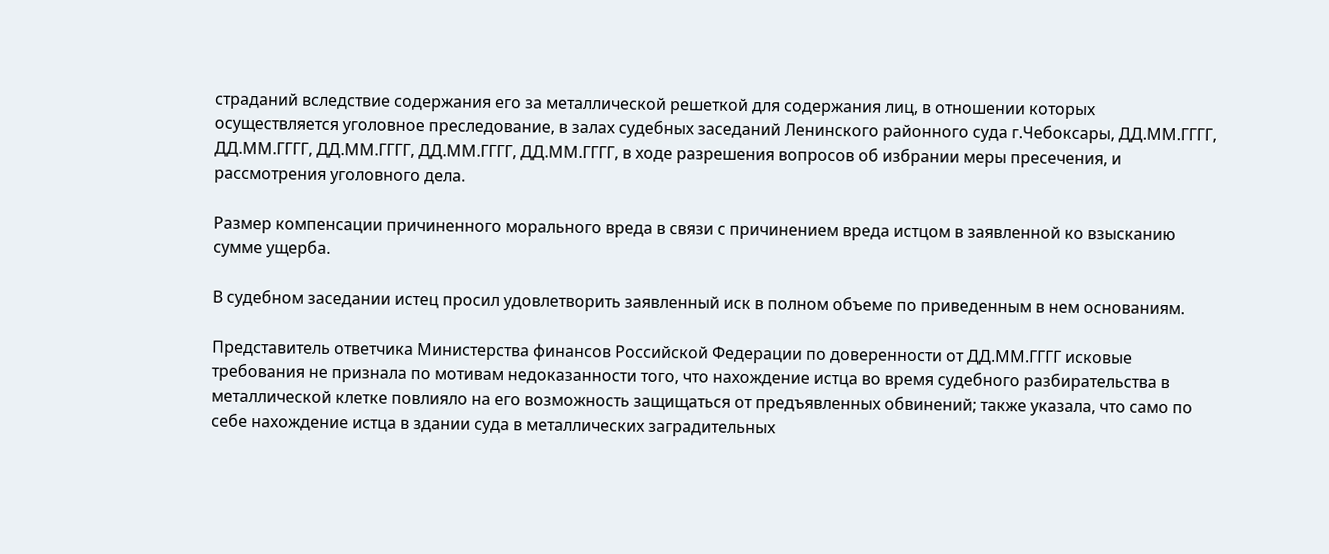страданий вследствие содержания его за металлической решеткой для содержания лиц, в отношении которых осуществляется уголовное преследование, в залах судебных заседаний Ленинского районного суда г.Чебоксары, ДД.ММ.ГГГГ, ДД.ММ.ГГГГ, ДД.ММ.ГГГГ, ДД.ММ.ГГГГ, ДД.ММ.ГГГГ, в ходе разрешения вопросов об избрании меры пресечения, и рассмотрения уголовного дела.

Размер компенсации причиненного морального вреда в связи с причинением вреда истцом в заявленной ко взысканию сумме ущерба.

В судебном заседании истец просил удовлетворить заявленный иск в полном объеме по приведенным в нем основаниям.

Представитель ответчика Министерства финансов Российской Федерации по доверенности от ДД.ММ.ГГГГ исковые требования не признала по мотивам недоказанности того, что нахождение истца во время судебного разбирательства в металлической клетке повлияло на его возможность защищаться от предъявленных обвинений; также указала, что само по себе нахождение истца в здании суда в металлических заградительных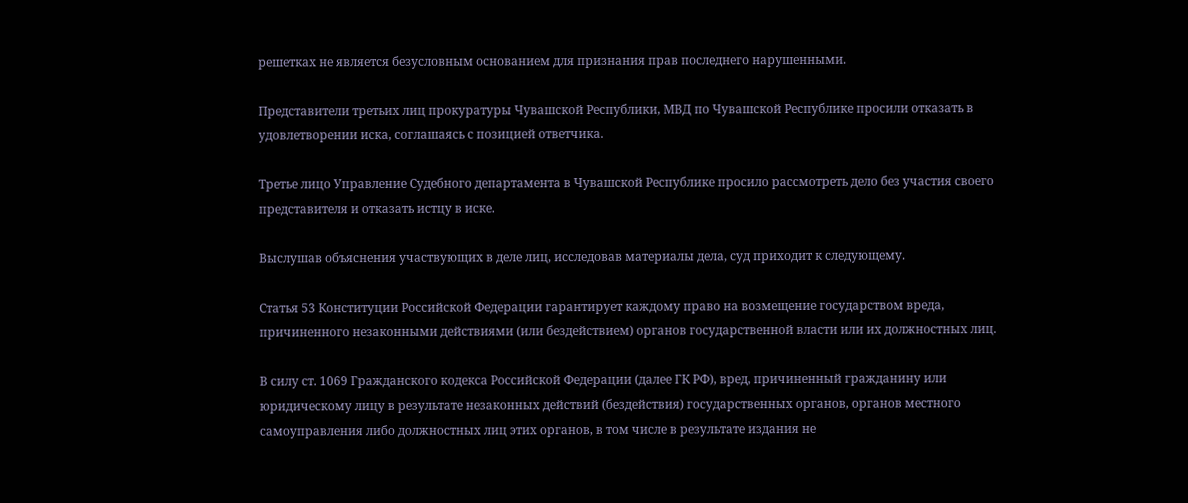решетках не является безусловным основанием для признания прав последнего нарушенными.

Представители третьих лиц прокуратуры Чувашской Республики, МВД по Чувашской Республике просили отказать в удовлетворении иска, соглашаясь с позицией ответчика.

Третье лицо Управление Судебного департамента в Чувашской Республике просило рассмотреть дело без участия своего представителя и отказать истцу в иске.

Выслушав объяснения участвующих в деле лиц, исследовав материалы дела, суд приходит к следующему.

Статья 53 Конституции Российской Федерации гарантирует каждому право на возмещение государством вреда, причиненного незаконными действиями (или бездействием) органов государственной власти или их должностных лиц.

В силу ст. 1069 Гражданского кодекса Российской Федерации (далее ГК РФ), вред, причиненный гражданину или юридическому лицу в результате незаконных действий (бездействия) государственных органов, органов местного самоуправления либо должностных лиц этих органов, в том числе в результате издания не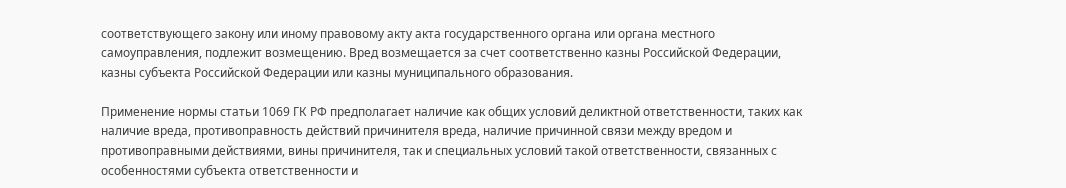соответствующего закону или иному правовому акту акта государственного органа или органа местного самоуправления, подлежит возмещению. Вред возмещается за счет соответственно казны Российской Федерации, казны субъекта Российской Федерации или казны муниципального образования.

Применение нормы статьи 1069 ГК РФ предполагает наличие как общих условий деликтной ответственности, таких как наличие вреда, противоправность действий причинителя вреда, наличие причинной связи между вредом и противоправными действиями, вины причинителя, так и специальных условий такой ответственности, связанных с особенностями субъекта ответственности и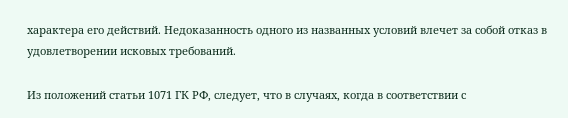характера его действий. Недоказанность одного из названных условий влечет за собой отказ в удовлетворении исковых требований.

Из положений статьи 1071 ГК РФ, следует, что в случаях, когда в соответствии с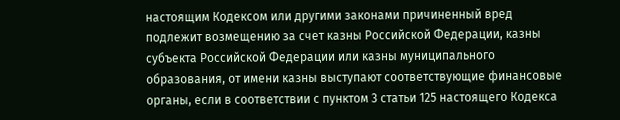настоящим Кодексом или другими законами причиненный вред подлежит возмещению за счет казны Российской Федерации, казны субъекта Российской Федерации или казны муниципального образования, от имени казны выступают соответствующие финансовые органы, если в соответствии с пунктом 3 статьи 125 настоящего Кодекса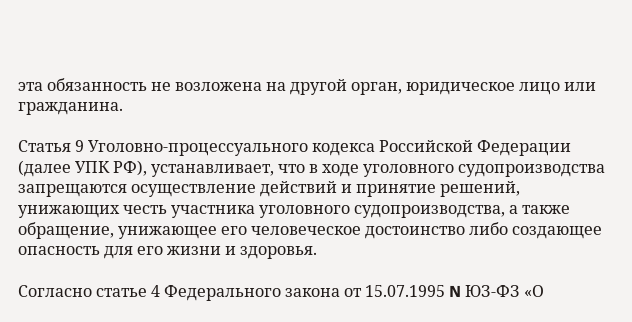эта обязанность не возложена на другой орган, юридическое лицо или гражданина.

Статья 9 Уголовно-процессуального кодекса Российской Федерации (далее УПК РФ), устанавливает, что в ходе уголовного судопроизводства запрещаются осуществление действий и принятие решений, унижающих честь участника уголовного судопроизводства, а также обращение, унижающее его человеческое достоинство либо создающее опасность для его жизни и здоровья.

Согласно статье 4 Федерального закона от 15.07.1995 N ЮЗ-ФЗ «О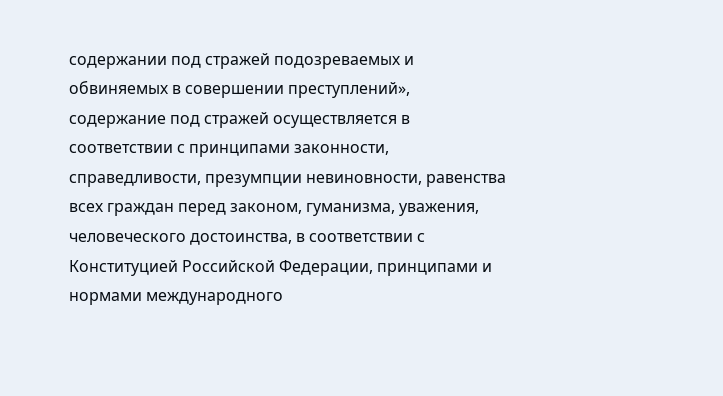содержании под стражей подозреваемых и обвиняемых в совершении преступлений», содержание под стражей осуществляется в соответствии с принципами законности, справедливости, презумпции невиновности, равенства всех граждан перед законом, гуманизма, уважения, человеческого достоинства, в соответствии с Конституцией Российской Федерации, принципами и нормами международного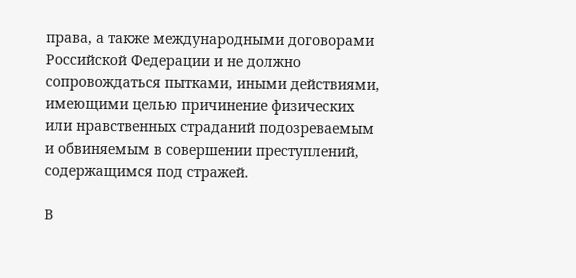права, а также международными договорами Российской Федерации и не должно сопровождаться пытками, иными действиями, имеющими целью причинение физических или нравственных страданий подозреваемым и обвиняемым в совершении преступлений, содержащимся под стражей.

В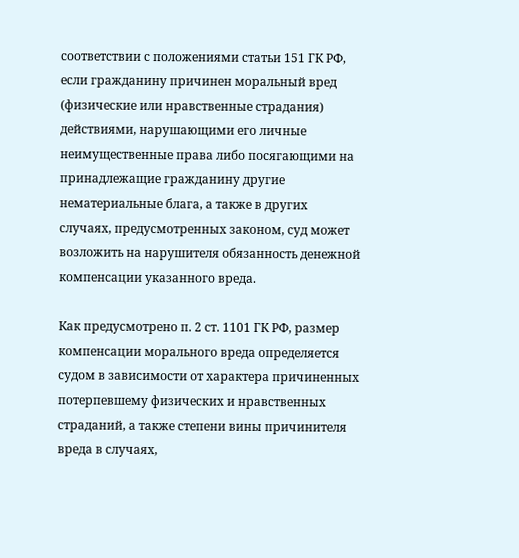соответствии с положениями статьи 151 ГК РФ, если гражданину причинен моральный вред (физические или нравственные страдания) действиями, нарушающими его личные неимущественные права либо посягающими на принадлежащие гражданину другие нематериальные блага, а также в других случаях, предусмотренных законом, суд может возложить на нарушителя обязанность денежной компенсации указанного вреда.

Как предусмотрено п. 2 ст. 1101 ГК РФ, размер компенсации морального вреда определяется судом в зависимости от характера причиненных потерпевшему физических и нравственных страданий, а также степени вины причинителя вреда в случаях,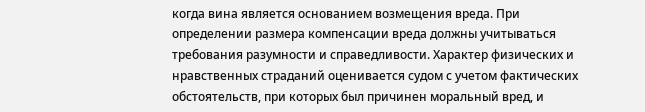когда вина является основанием возмещения вреда. При определении размера компенсации вреда должны учитываться требования разумности и справедливости. Характер физических и нравственных страданий оценивается судом с учетом фактических обстоятельств, при которых был причинен моральный вред, и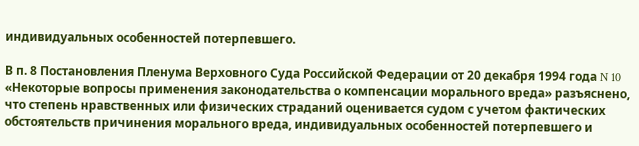индивидуальных особенностей потерпевшего.

В п. 8 Постановления Пленума Верховного Суда Российской Федерации от 20 декабря 1994 года N 10 «Некоторые вопросы применения законодательства о компенсации морального вреда» разъяснено, что степень нравственных или физических страданий оценивается судом с учетом фактических обстоятельств причинения морального вреда, индивидуальных особенностей потерпевшего и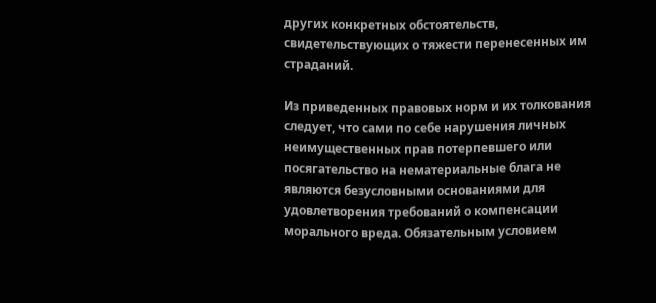других конкретных обстоятельств, свидетельствующих о тяжести перенесенных им страданий.

Из приведенных правовых норм и их толкования следует, что сами по себе нарушения личных неимущественных прав потерпевшего или посягательство на нематериальные блага не являются безусловными основаниями для удовлетворения требований о компенсации морального вреда. Обязательным условием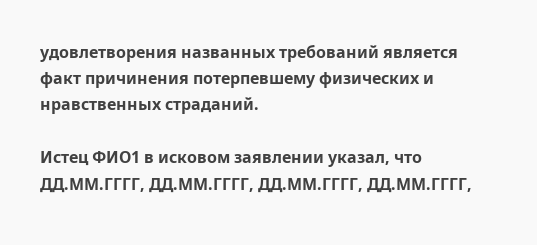удовлетворения названных требований является факт причинения потерпевшему физических и нравственных страданий.

Истец ФИО1 в исковом заявлении указал, что ДД.ММ.ГГГГ, ДД.ММ.ГГГГ, ДД.ММ.ГГГГ, ДД.ММ.ГГГГ,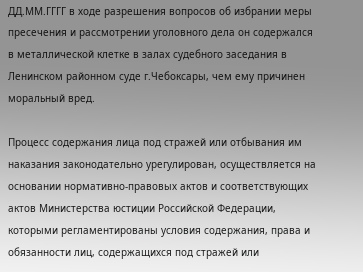ДД.ММ.ГГГГ в ходе разрешения вопросов об избрании меры пресечения и рассмотрении уголовного дела он содержался в металлической клетке в залах судебного заседания в Ленинском районном суде г.Чебоксары, чем ему причинен моральный вред.

Процесс содержания лица под стражей или отбывания им наказания законодательно урегулирован, осуществляется на основании нормативно-правовых актов и соответствующих актов Министерства юстиции Российской Федерации, которыми регламентированы условия содержания, права и обязанности лиц, содержащихся под стражей или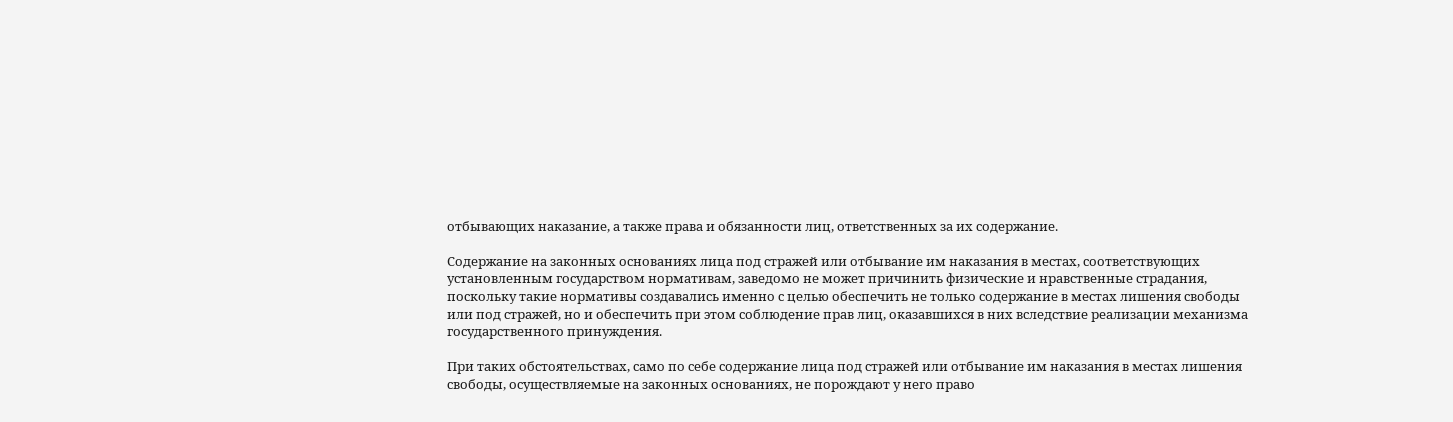отбывающих наказание, а также права и обязанности лиц, ответственных за их содержание.

Содержание на законных основаниях лица под стражей или отбывание им наказания в местах, соответствующих установленным государством нормативам, заведомо не может причинить физические и нравственные страдания, поскольку такие нормативы создавались именно с целью обеспечить не только содержание в местах лишения свободы или под стражей, но и обеспечить при этом соблюдение прав лиц, оказавшихся в них вследствие реализации механизма государственного принуждения.

При таких обстоятельствах, само по себе содержание лица под стражей или отбывание им наказания в местах лишения свободы, осуществляемые на законных основаниях, не порождают у него право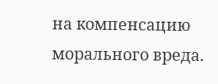на компенсацию морального вреда.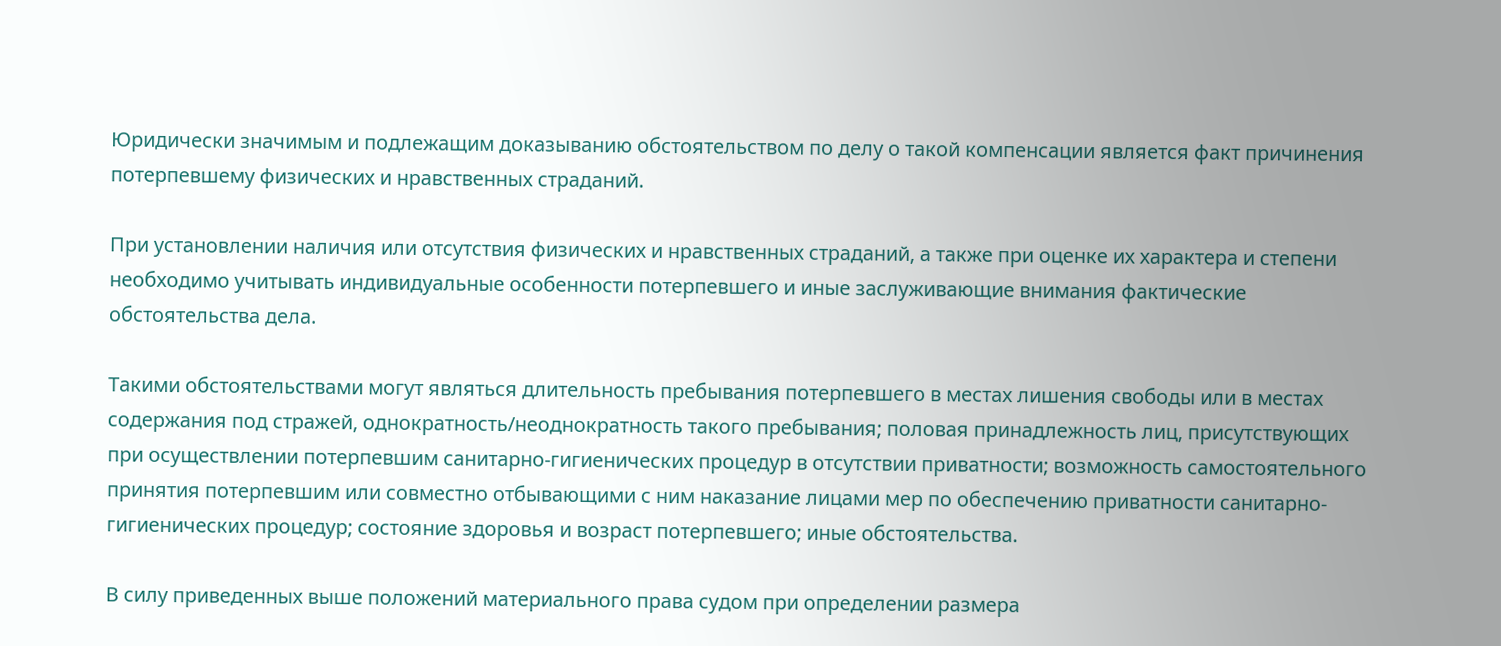Юридически значимым и подлежащим доказыванию обстоятельством по делу о такой компенсации является факт причинения потерпевшему физических и нравственных страданий.

При установлении наличия или отсутствия физических и нравственных страданий, а также при оценке их характера и степени необходимо учитывать индивидуальные особенности потерпевшего и иные заслуживающие внимания фактические обстоятельства дела.

Такими обстоятельствами могут являться длительность пребывания потерпевшего в местах лишения свободы или в местах содержания под стражей, однократность/неоднократность такого пребывания; половая принадлежность лиц, присутствующих при осуществлении потерпевшим санитарно-гигиенических процедур в отсутствии приватности; возможность самостоятельного принятия потерпевшим или совместно отбывающими с ним наказание лицами мер по обеспечению приватности санитарно-гигиенических процедур; состояние здоровья и возраст потерпевшего; иные обстоятельства.

В силу приведенных выше положений материального права судом при определении размера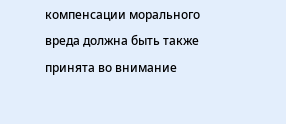компенсации морального вреда должна быть также принята во внимание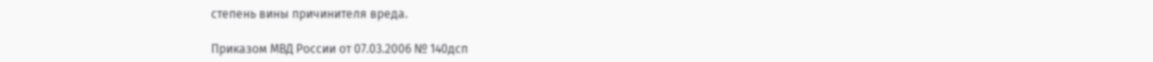степень вины причинителя вреда.

Приказом МВД России от 07.03.2006 № 140дсп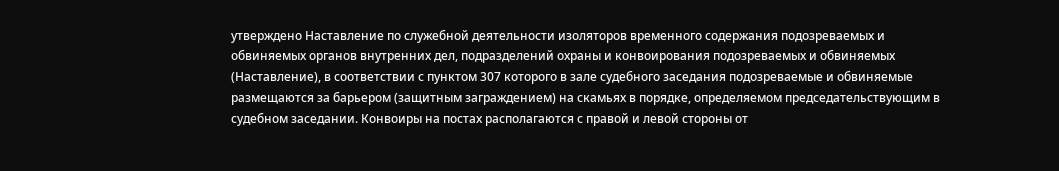утверждено Наставление по служебной деятельности изоляторов временного содержания подозреваемых и обвиняемых органов внутренних дел, подразделений охраны и конвоирования подозреваемых и обвиняемых (Наставление), в соответствии с пунктом 307 которого в зале судебного заседания подозреваемые и обвиняемые размещаются за барьером (защитным заграждением) на скамьях в порядке, определяемом председательствующим в судебном заседании. Конвоиры на постах располагаются с правой и левой стороны от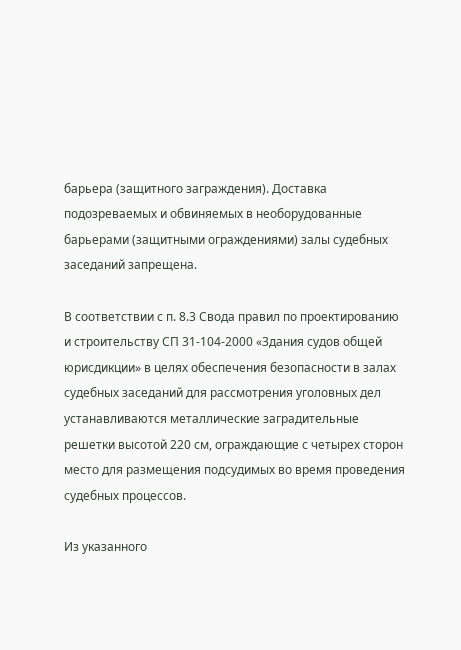барьера (защитного заграждения). Доставка подозреваемых и обвиняемых в необорудованные барьерами (защитными ограждениями) залы судебных заседаний запрещена.

В соответствии с п. 8.3 Свода правил по проектированию и строительству СП 31-104-2000 «Здания судов общей юрисдикции» в целях обеспечения безопасности в залах судебных заседаний для рассмотрения уголовных дел устанавливаются металлические заградительные решетки высотой 220 см, ограждающие с четырех сторон место для размещения подсудимых во время проведения судебных процессов.

Из указанного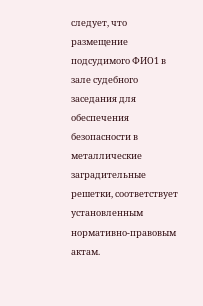следует, что размещение подсудимого ФИО1 в зале судебного заседания для обеспечения безопасности в металлические заградительные решетки, соответствует установленным нормативно-правовым актам.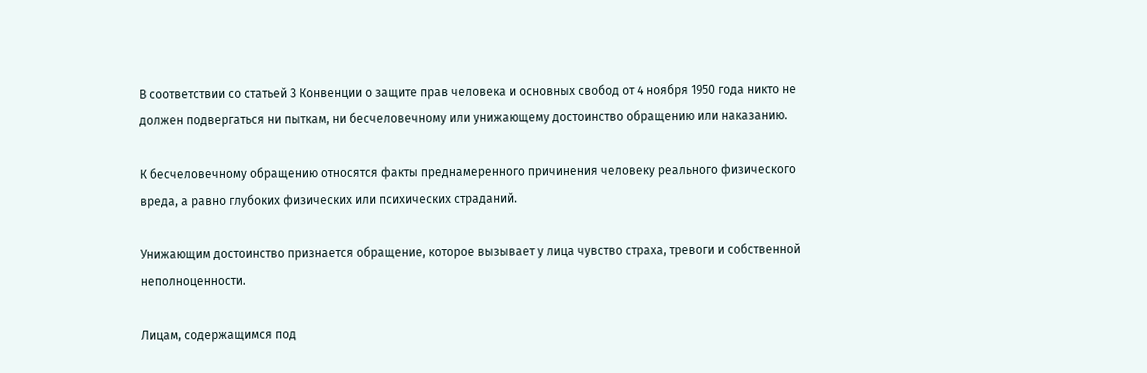В соответствии со статьей 3 Конвенции о защите прав человека и основных свобод от 4 ноября 1950 года никто не должен подвергаться ни пыткам, ни бесчеловечному или унижающему достоинство обращению или наказанию.

К бесчеловечному обращению относятся факты преднамеренного причинения человеку реального физического вреда, а равно глубоких физических или психических страданий.

Унижающим достоинство признается обращение, которое вызывает у лица чувство страха, тревоги и собственной неполноценности.

Лицам, содержащимся под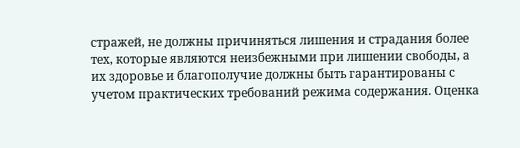стражей, не должны причиняться лишения и страдания более тех, которые являются неизбежными при лишении свободы, а их здоровье и благополучие должны быть гарантированы с учетом практических требований режима содержания. Оценка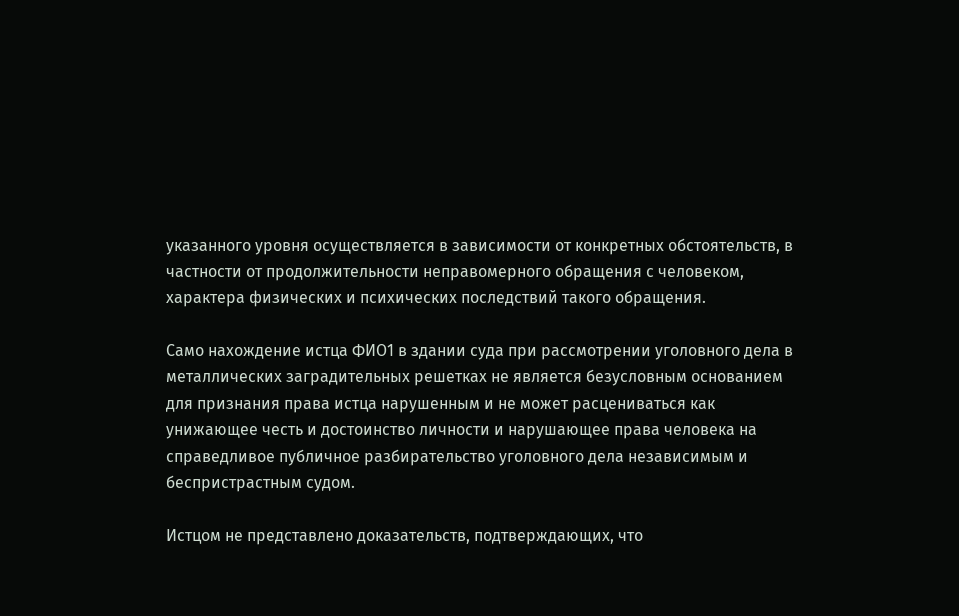указанного уровня осуществляется в зависимости от конкретных обстоятельств, в частности от продолжительности неправомерного обращения с человеком, характера физических и психических последствий такого обращения.

Само нахождение истца ФИО1 в здании суда при рассмотрении уголовного дела в металлических заградительных решетках не является безусловным основанием для признания права истца нарушенным и не может расцениваться как унижающее честь и достоинство личности и нарушающее права человека на справедливое публичное разбирательство уголовного дела независимым и беспристрастным судом.

Истцом не представлено доказательств, подтверждающих, что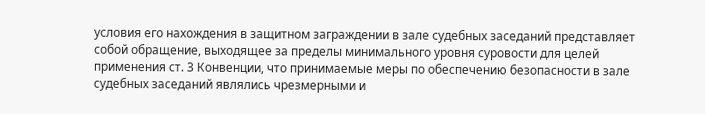условия его нахождения в защитном заграждении в зале судебных заседаний представляет собой обращение, выходящее за пределы минимального уровня суровости для целей применения ст. 3 Конвенции, что принимаемые меры по обеспечению безопасности в зале судебных заседаний являлись чрезмерными и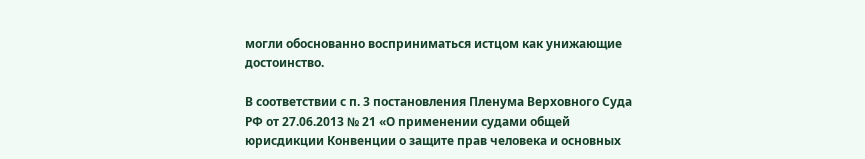могли обоснованно восприниматься истцом как унижающие достоинство.

В соответствии с п. 3 постановления Пленума Верховного Суда РФ от 27.06.2013 № 21 «О применении судами общей юрисдикции Конвенции о защите прав человека и основных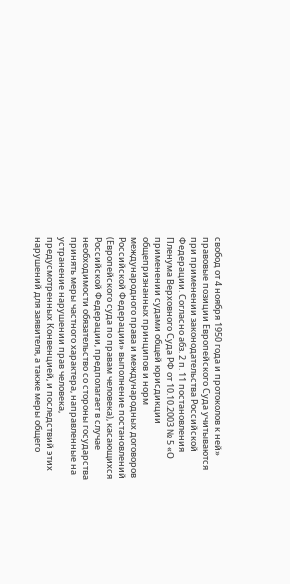свобод от 4 ноября 1950 года и протоколов к ней» правовые позиции Европейского Суда учитываются при применении законодательства Российской Федерации. Согласно абз. 2 п. 11 постановления Пленума Верховного Суда РФ от 10.10.2003 № 5 «О применении судами общей юрисдикции общепризнанных принципов и норм международного права и международных договоров Российской Федерации» выполнение постановлений (Европейского суда по правам человека), касающихся Российской Федерации, предполагает в случае необходимости обязательство со стороны государства принять меры частного характера, направленные на устранение нарушении прав человека, предусмотренных Конвенцией, и последствий этих нарушений для заявителя, а также меры общего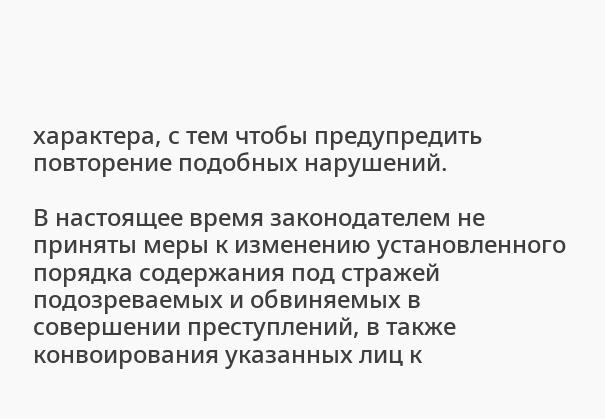характера, с тем чтобы предупредить повторение подобных нарушений.

В настоящее время законодателем не приняты меры к изменению установленного порядка содержания под стражей подозреваемых и обвиняемых в совершении преступлений, в также конвоирования указанных лиц к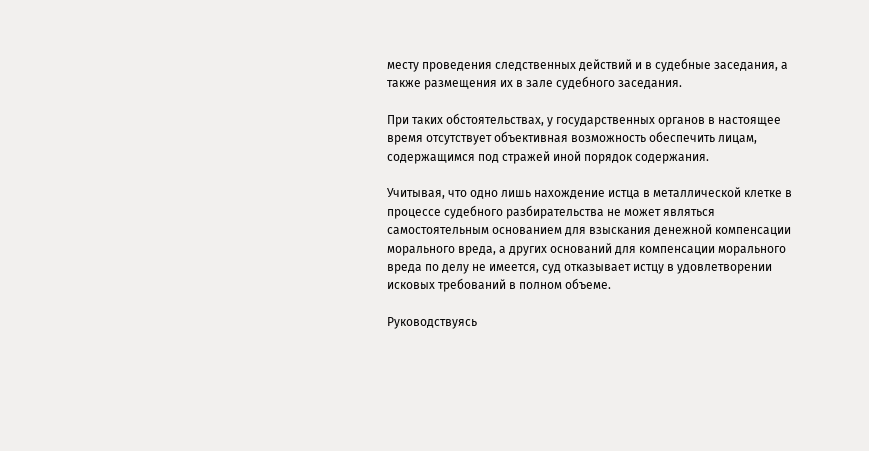месту проведения следственных действий и в судебные заседания, а также размещения их в зале судебного заседания.

При таких обстоятельствах, у государственных органов в настоящее время отсутствует объективная возможность обеспечить лицам, содержащимся под стражей иной порядок содержания.

Учитывая, что одно лишь нахождение истца в металлической клетке в процессе судебного разбирательства не может являться самостоятельным основанием для взыскания денежной компенсации морального вреда, а других оснований для компенсации морального вреда по делу не имеется, суд отказывает истцу в удовлетворении исковых требований в полном объеме.

Руководствуясь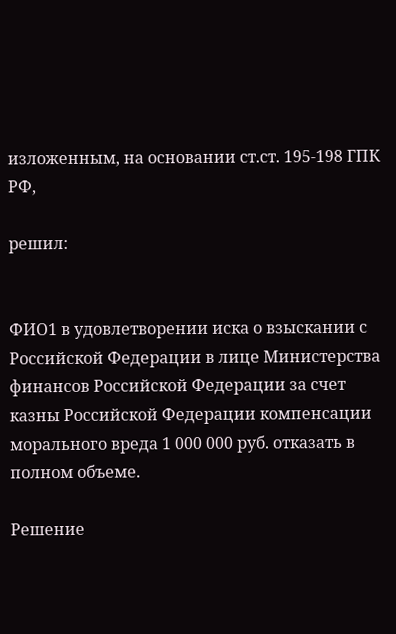изложенным, на основании ст.ст. 195-198 ГПК РФ,

решил:


ФИО1 в удовлетворении иска о взыскании с Российской Федерации в лице Министерства финансов Российской Федерации за счет казны Российской Федерации компенсации морального вреда 1 000 000 руб. отказать в полном объеме.

Решение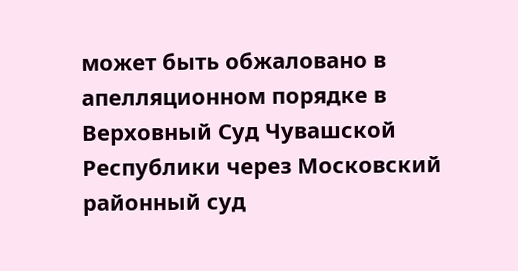может быть обжаловано в апелляционном порядке в Верховный Суд Чувашской Республики через Московский районный суд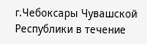г.Чебоксары Чувашской Республики в течение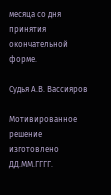месяца со дня принятия окончательной форме.

Судья А.В. Вассияров

Мотивированное решение изготовлено ДД.ММ.ГГГГ.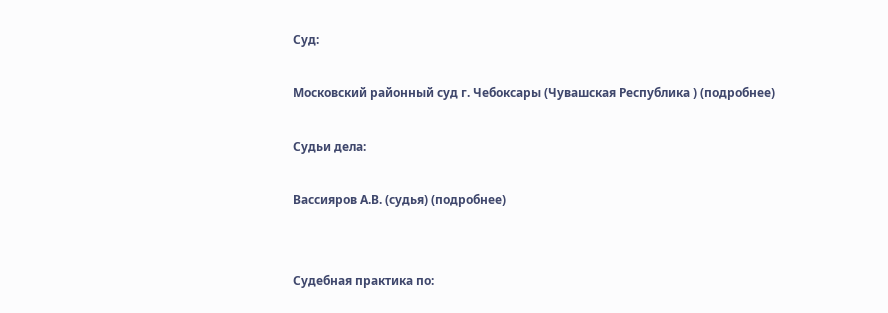Суд:

Московский районный суд г. Чебоксары (Чувашская Республика ) (подробнее)

Судьи дела:

Вассияров А.В. (судья) (подробнее)


Судебная практика по: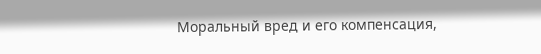Моральный вред и его компенсация,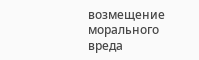возмещение морального вреда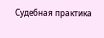Судебная практика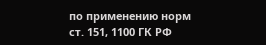по применению норм ст. 151, 1100 ГК РФ